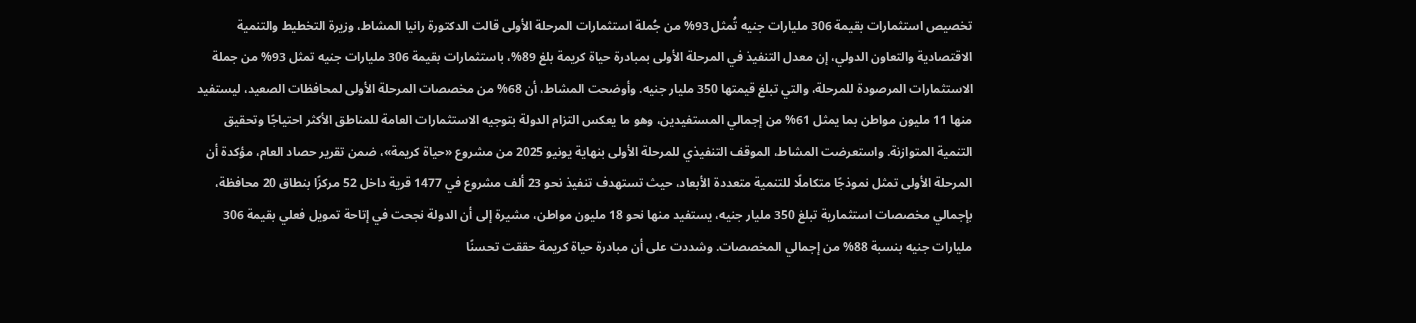تخصيص استثمارات بقيمة 306 مليارات جنيه تُمثل 93% من جُملة استثمارات المرحلة الأولى قالت الدكتورة رانيا المشاط، وزيرة التخطيط والتنمية الاقتصادية والتعاون الدولي، إن معدل التنفيذ في المرحلة الأولى بمبادرة حياة كريمة بلغ 89%، باستثمارات بقيمة 306 مليارات جنيه تمثل 93% من جملة الاستثمارات المرصودة للمرحلة، والتي تبلغ قيمتها 350 مليار جنيه. وأوضحت المشاط، أن 68% من مخصصات المرحلة الأولى لمحافظات الصعيد، ليستفيد منها 11 مليون مواطن بما يمثل 61% من إجمالي المستفيدين، وهو ما يعكس التزام الدولة بتوجيه الاستثمارات العامة للمناطق الأكثر احتياجًا وتحقيق التنمية المتوازنة. واستعرضت المشاط، الموقف التنفيذي للمرحلة الأولى بنهاية يونيو 2025 من مشروع «حياة كريمة»، ضمن تقرير حصاد العام، مؤكدة أن المرحلة الأولى تمثل نموذجًا متكاملًا للتنمية متعددة الأبعاد، حيث تستهدف تنفيذ نحو 23 ألف مشروع في 1477 قرية داخل 52 مركزًا بنطاق 20 محافظة، بإجمالي مخصصات استثمارية تبلغ 350 مليار جنيه، يستفيد منها نحو 18 مليون مواطن، مشيرة إلى أن الدولة نجحت في إتاحة تمويل فعلي بقيمة 306 مليارات جنيه بنسبة 88% من إجمالي المخصصات. وشددت على أن مبادرة حياة كريمة حققت تحسنًا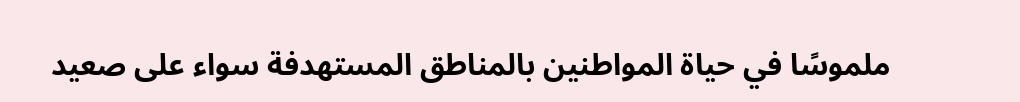ملموسًا في حياة المواطنين بالمناطق المستهدفة سواء على صعيد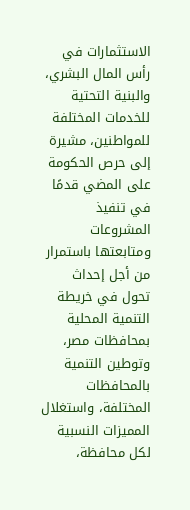الاستثمارات في رأس المال البشري، والبنية التحتية للخدمات المختلفة للمواطنين، مشيرة إلى حرص الحكومة على المضي قدمًا في تنفيذ المشروعات ومتابعتها باستمرار من أجل إحداث تحول في خريطة التنمية المحلية بمحافظات مصر، وتوطين التنمية بالمحافظات المختلفة، واستغلال المميزات النسبية لكل محافظة،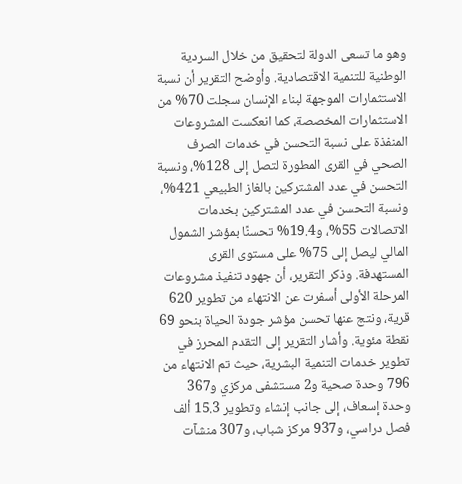وهو ما تسعى الدولة لتحقيق من خلال السردية الوطنية للتنمية الاقتصادية. وأوضح التقرير أن نسبة الاستثمارات الموجهة لبناء الإنسان سجلت 70% من الاستثمارات المخصصة، كما انعكست المشروعات المنفذة على نسبة التحسن في خدمات الصرف الصحي في القرى المطورة لتصل إلى 128%، ونسبة التحسن في عدد المشتركين بالغاز الطبيعي 421%، ونسبة التحسن في عدد المشتركين بخدمات الاتصالات 55%، و19.4% تحسنًا بمؤشر الشمول المالي ليصل إلى 75% على مستوى القرى المستهدفة. وذكر التقرير، أن جهود تنفيذ مشروعات المرحلة الأولى أسفرت عن الانتهاء من تطوير 620 قرية، ونتج عنها تحسن مؤشر جودة الحياة بنحو 69 نقطة مئوية. وأشار التقرير إلى التقدم المحرز في تطوير خدمات التنمية البشرية، حيث تم الانتهاء من 796 وحدة صحية و2 مستشفى مركزي و367 وحدة إسعاف، إلى جانب إنشاء وتطوير 15.3 ألف فصل دراسي، و937 مركز شباب، و307 منشآت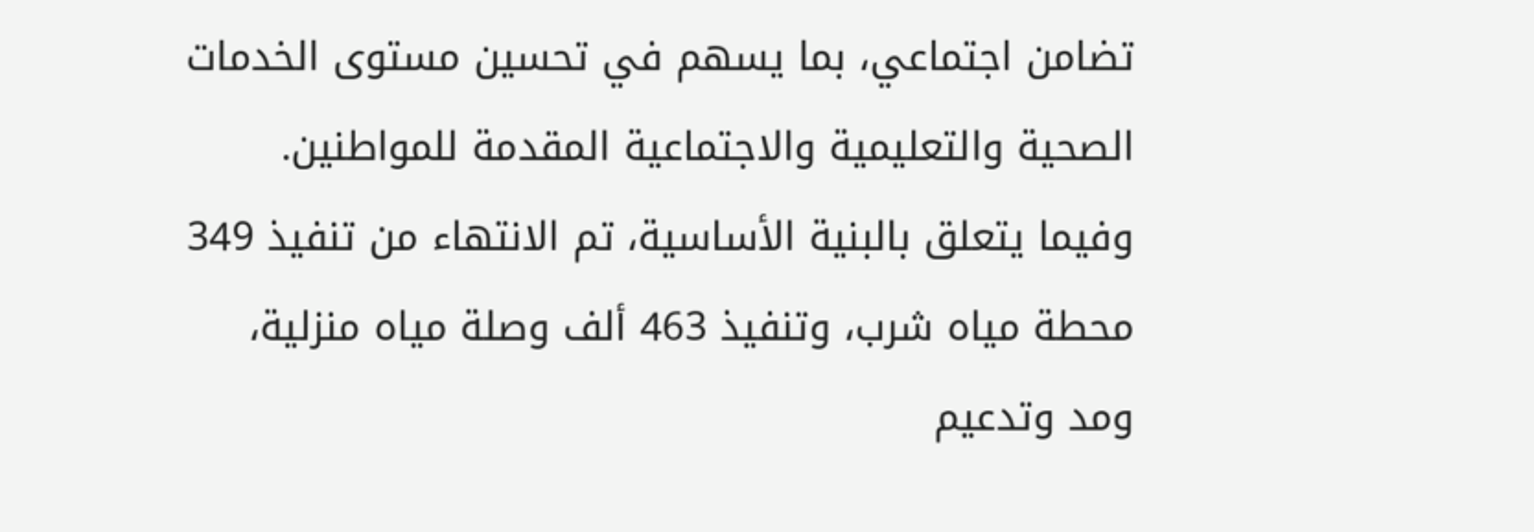تضامن اجتماعي، بما يسهم في تحسين مستوى الخدمات الصحية والتعليمية والاجتماعية المقدمة للمواطنين. وفيما يتعلق بالبنية الأساسية، تم الانتهاء من تنفيذ 349 محطة مياه شرب، وتنفيذ 463 ألف وصلة مياه منزلية، ومد وتدعيم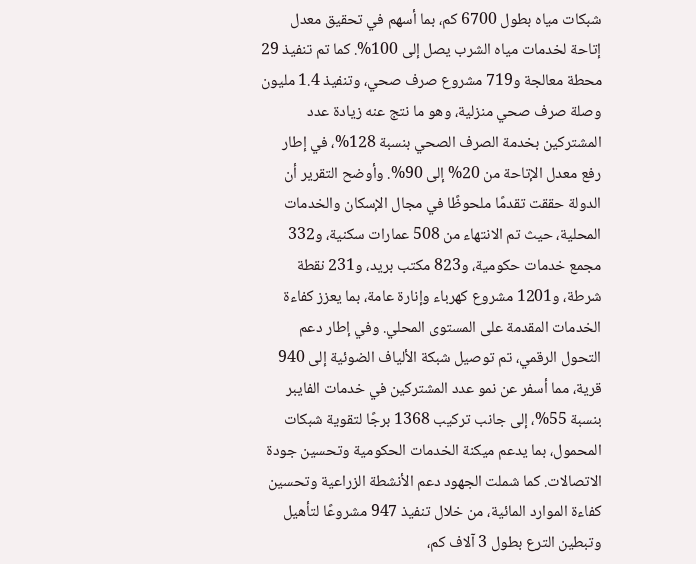شبكات مياه بطول 6700 كم، بما أسهم في تحقيق معدل إتاحة لخدمات مياه الشرب يصل إلى 100%. كما تم تنفيذ 29 محطة معالجة و719 مشروع صرف صحي، وتنفيذ 1.4 مليون وصلة صرف صحي منزلية، وهو ما نتج عنه زيادة عدد المشتركين بخدمة الصرف الصحي بنسبة 128%، في إطار رفع معدل الإتاحة من 20% إلى 90%. وأوضح التقرير أن الدولة حققت تقدمًا ملحوظًا في مجال الإسكان والخدمات المحلية، حيث تم الانتهاء من 508 عمارات سكنية، و332 مجمع خدمات حكومية، و823 مكتب بريد، و231 نقطة شرطة، و1201 مشروع كهرباء وإنارة عامة، بما يعزز كفاءة الخدمات المقدمة على المستوى المحلي. وفي إطار دعم التحول الرقمي، تم توصيل شبكة الألياف الضوئية إلى 940 قرية، مما أسفر عن نمو عدد المشتركين في خدمات الفايبر بنسبة 55%، إلى جانب تركيب 1368 برجًا لتقوية شبكات المحمول، بما يدعم ميكنة الخدمات الحكومية وتحسين جودة الاتصالات. كما شملت الجهود دعم الأنشطة الزراعية وتحسين كفاءة الموارد المائية، من خلال تنفيذ 947 مشروعًا لتأهيل وتبطين الترع بطول 3 آلاف كم،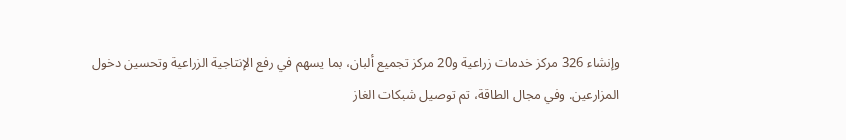وإنشاء 326 مركز خدمات زراعية و20 مركز تجميع ألبان، بما يسهم في رفع الإنتاجية الزراعية وتحسين دخول المزارعين. وفي مجال الطاقة، تم توصيل شبكات الغاز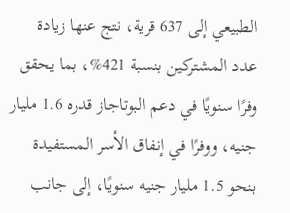الطبيعي إلى 637 قرية، نتج عنها زيادة عدد المشتركين بنسبة 421%، بما يحقق وفرًا سنويًا في دعم البوتاجاز قدره 1.6 مليار جنيه، ووفرًا في إنفاق الأسر المستفيدة بنحو 1.5 مليار جنيه سنويًا، إلى جانب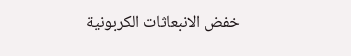خفض الانبعاثات الكربونية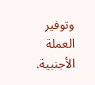وتوفير العملة الأجنبية.